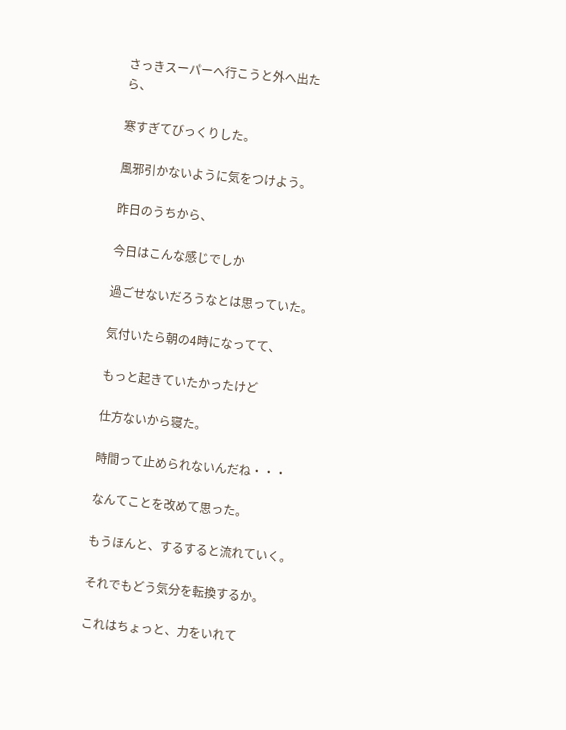さっきスーパーへ行こうと外へ出たら、

寒すぎてびっくりした。

風邪引かないように気をつけよう。

昨日のうちから、

今日はこんな感じでしか

過ごせないだろうなとは思っていた。

気付いたら朝の4時になってて、

もっと起きていたかったけど

仕方ないから寝た。

時間って止められないんだね・・・

なんてことを改めて思った。

もうほんと、するすると流れていく。

それでもどう気分を転換するか。

これはちょっと、力をいれて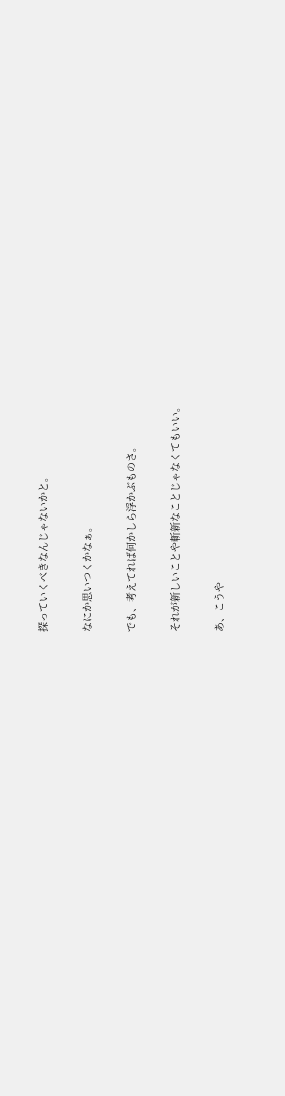探っていくべきなんじゃないかと。

なにか思いつくかなぁ。

でも、考えてれば何かしら浮かぶものさ。

それが新しいことや斬新なことじゃなくてもいい。

あ、こうや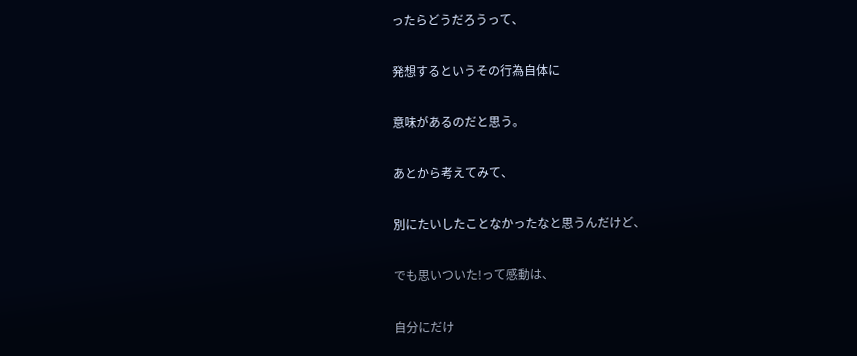ったらどうだろうって、

発想するというその行為自体に

意味があるのだと思う。

あとから考えてみて、

別にたいしたことなかったなと思うんだけど、

でも思いついた!って感動は、

自分にだけ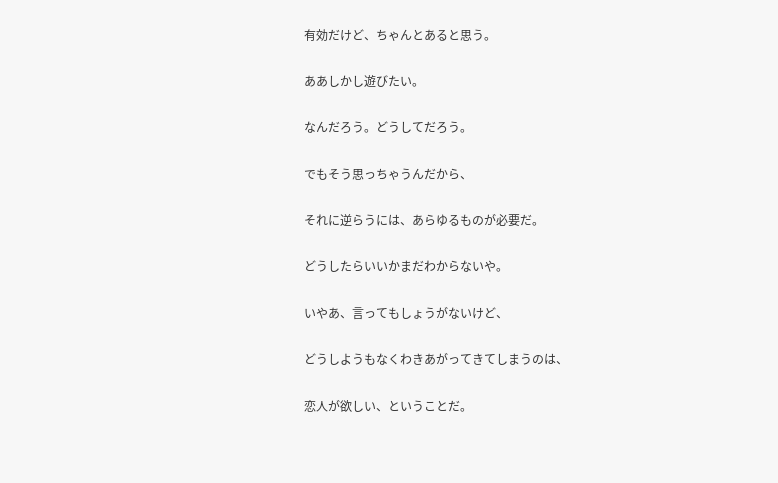有効だけど、ちゃんとあると思う。

ああしかし遊びたい。

なんだろう。どうしてだろう。

でもそう思っちゃうんだから、

それに逆らうには、あらゆるものが必要だ。

どうしたらいいかまだわからないや。

いやあ、言ってもしょうがないけど、

どうしようもなくわきあがってきてしまうのは、

恋人が欲しい、ということだ。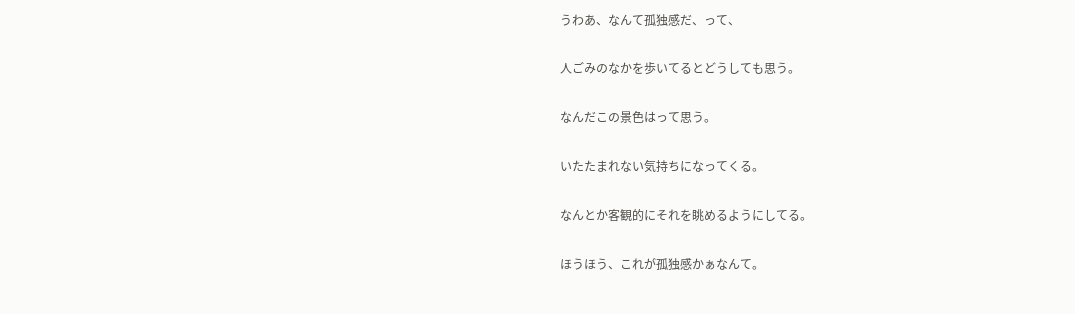うわあ、なんて孤独感だ、って、

人ごみのなかを歩いてるとどうしても思う。

なんだこの景色はって思う。

いたたまれない気持ちになってくる。

なんとか客観的にそれを眺めるようにしてる。

ほうほう、これが孤独感かぁなんて。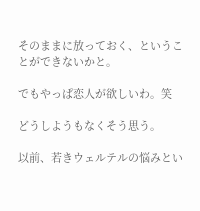そのままに放っておく、ということができないかと。

でもやっぱ恋人が欲しいわ。笑

どうしようもなくそう思う。

以前、若きウェルテルの悩みとい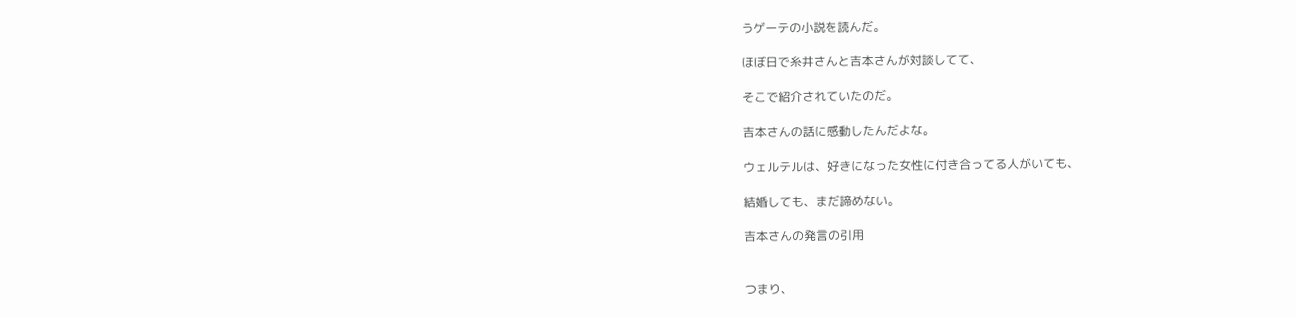うゲーテの小説を読んだ。

ほぼ日で糸井さんと吉本さんが対談してて、

そこで紹介されていたのだ。

吉本さんの話に感動したんだよな。

ウェルテルは、好きになった女性に付き合ってる人がいても、

結婚しても、まだ諦めない。

吉本さんの発言の引用


つまり、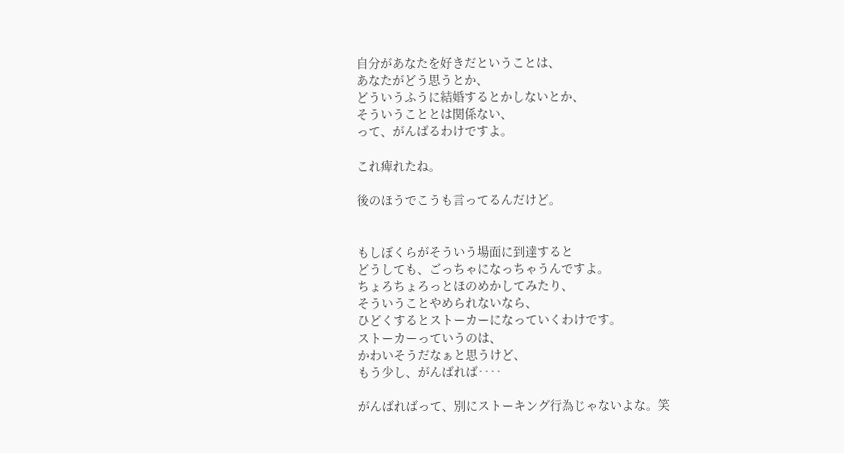自分があなたを好きだということは、
あなたがどう思うとか、
どういうふうに結婚するとかしないとか、
そういうこととは関係ない、
って、がんばるわけですよ。

これ痺れたね。

後のほうでこうも言ってるんだけど。


もしぼくらがそういう場面に到達すると
どうしても、ごっちゃになっちゃうんですよ。
ちょろちょろっとほのめかしてみたり、
そういうことやめられないなら、
ひどくするとストーカーになっていくわけです。
ストーカーっていうのは、
かわいそうだなぁと思うけど、
もう少し、がんばれば‥‥

がんばればって、別にストーキング行為じゃないよな。笑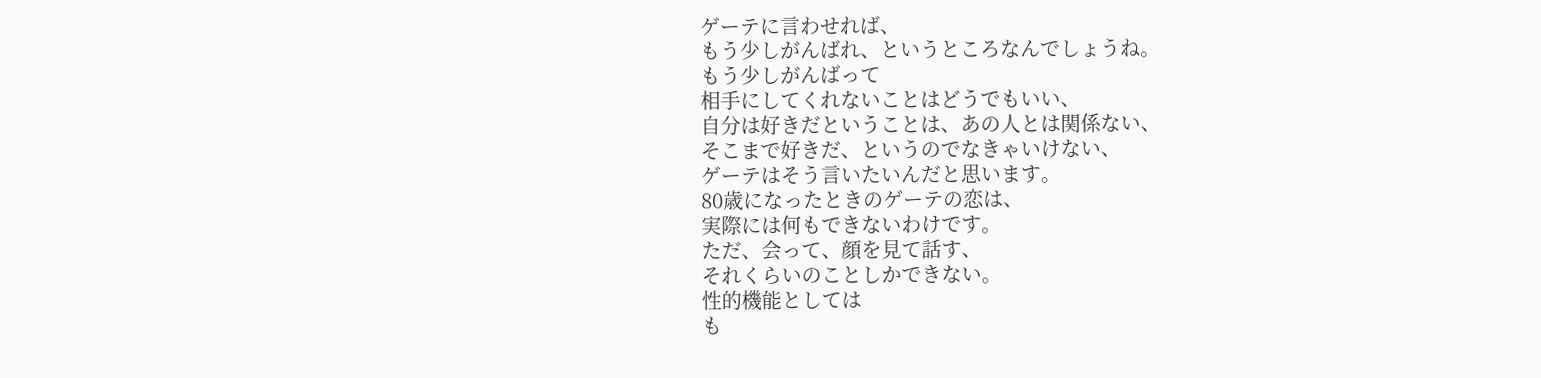ゲーテに言わせれば、
もう少しがんばれ、というところなんでしょうね。
もう少しがんばって
相手にしてくれないことはどうでもいい、
自分は好きだということは、あの人とは関係ない、
そこまで好きだ、というのでなきゃいけない、
ゲーテはそう言いたいんだと思います。
80歳になったときのゲーテの恋は、
実際には何もできないわけです。
ただ、会って、顔を見て話す、
それくらいのことしかできない。
性的機能としては
も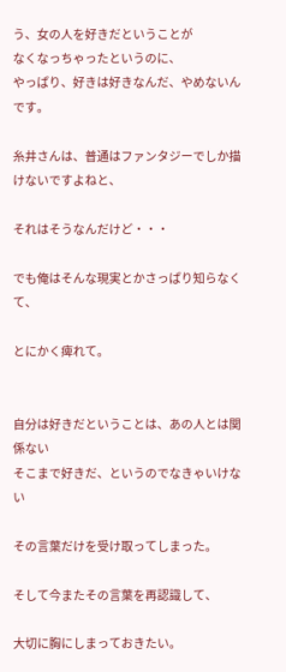う、女の人を好きだということが
なくなっちゃったというのに、
やっぱり、好きは好きなんだ、やめないんです。

糸井さんは、普通はファンタジーでしか描けないですよねと、

それはそうなんだけど・・・

でも俺はそんな現実とかさっぱり知らなくて、

とにかく痺れて。


自分は好きだということは、あの人とは関係ない
そこまで好きだ、というのでなきゃいけない

その言葉だけを受け取ってしまった。

そして今またその言葉を再認識して、

大切に胸にしまっておきたい。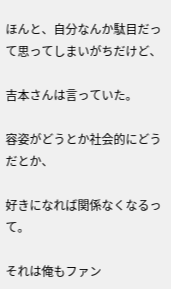ほんと、自分なんか駄目だって思ってしまいがちだけど、

吉本さんは言っていた。

容姿がどうとか社会的にどうだとか、

好きになれば関係なくなるって。

それは俺もファン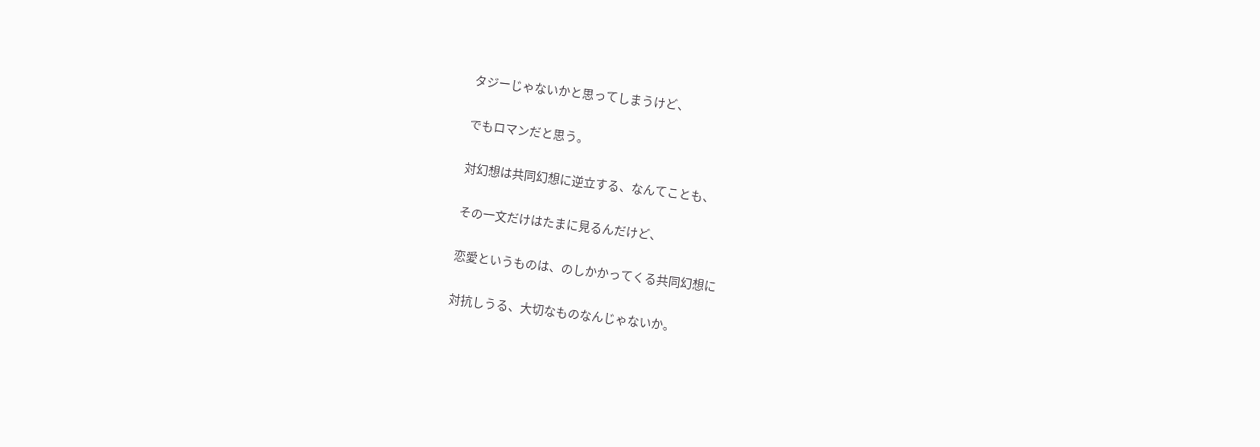タジーじゃないかと思ってしまうけど、

でもロマンだと思う。

対幻想は共同幻想に逆立する、なんてことも、

その一文だけはたまに見るんだけど、

恋愛というものは、のしかかってくる共同幻想に

対抗しうる、大切なものなんじゃないか。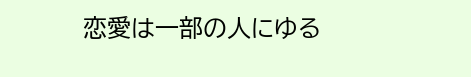恋愛は一部の人にゆる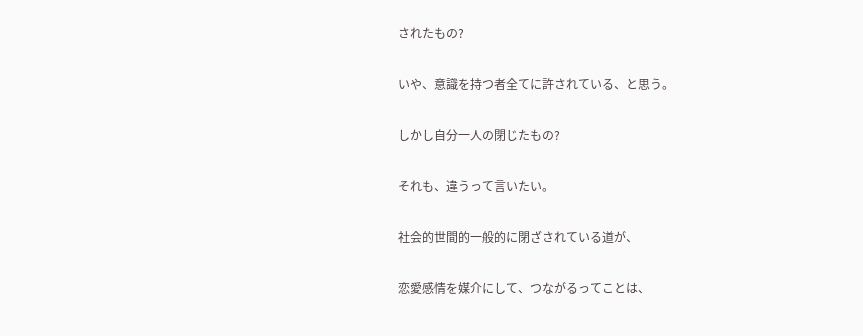されたもの?

いや、意識を持つ者全てに許されている、と思う。

しかし自分一人の閉じたもの?

それも、違うって言いたい。

社会的世間的一般的に閉ざされている道が、

恋愛感情を媒介にして、つながるってことは、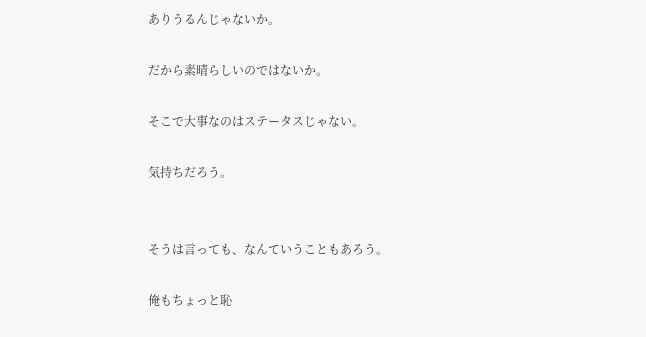ありうるんじゃないか。

だから素晴らしいのではないか。

そこで大事なのはステータスじゃない。

気持ちだろう。


そうは言っても、なんていうこともあろう。

俺もちょっと恥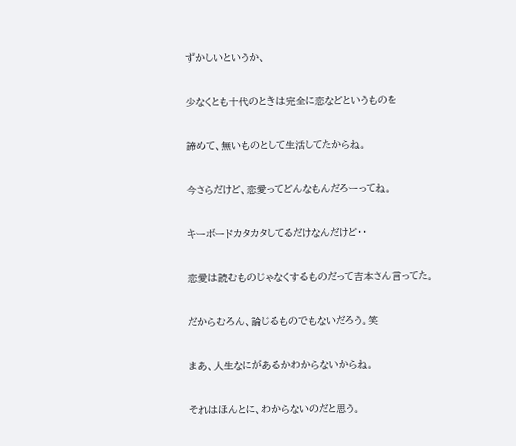ずかしいというか、

少なくとも十代のときは完全に恋などというものを

諦めて、無いものとして生活してたからね。

今さらだけど、恋愛ってどんなもんだろーってね。

キーボードカタカタしてるだけなんだけど・・

恋愛は読むものじゃなくするものだって吉本さん言ってた。

だからむろん、論じるものでもないだろう。笑

まあ、人生なにがあるかわからないからね。

それはほんとに、わからないのだと思う。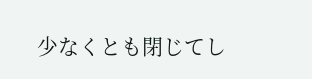少なくとも閉じてし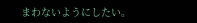まわないようにしたい。